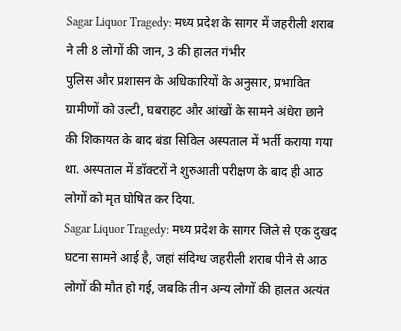Sagar Liquor Tragedy: मध्य प्रदेश के सागर में जहरीली शराब ने ली 8 लोगों की जान, 3 की हालत गंभीर
पुलिस और प्रशासन के अधिकारियों के अनुसार, प्रभावित ग्रामीणों को उल्टी, घबराहट और आंखों के सामने अंधेरा छाने की शिकायत के बाद बंडा सिविल अस्पताल में भर्ती कराया गया था. अस्पताल में डॉक्टरों ने शुरुआती परीक्षण के बाद ही आठ लोगों को मृत घोषित कर दिया.
Sagar Liquor Tragedy: मध्य प्रदेश के सागर जिले से एक दुखद घटना सामने आई है, जहां संदिग्ध जहरीली शराब पीने से आठ लोगों की मौत हो गई, जबकि तीन अन्य लोगों की हालत अत्यंत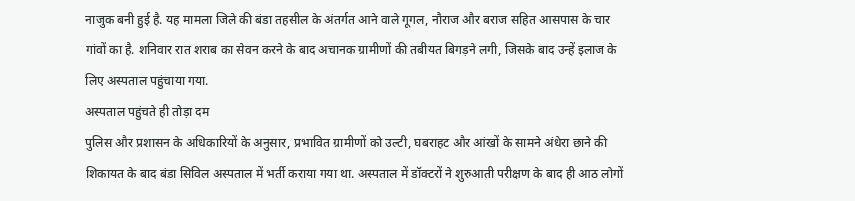नाजुक बनी हुई है. यह मामला जिले की बंडा तहसील के अंतर्गत आने वाले गूगल, नौराज और बराज सहित आसपास के चार गांवों का है. शनिवार रात शराब का सेवन करने के बाद अचानक ग्रामीणों की तबीयत बिगड़ने लगी, जिसके बाद उन्हें इलाज के लिए अस्पताल पहुंचाया गया.
अस्पताल पहुंचते ही तोड़ा दम
पुलिस और प्रशासन के अधिकारियों के अनुसार, प्रभावित ग्रामीणों को उल्टी, घबराहट और आंखों के सामने अंधेरा छाने की शिकायत के बाद बंडा सिविल अस्पताल में भर्ती कराया गया था. अस्पताल में डॉक्टरों ने शुरुआती परीक्षण के बाद ही आठ लोगों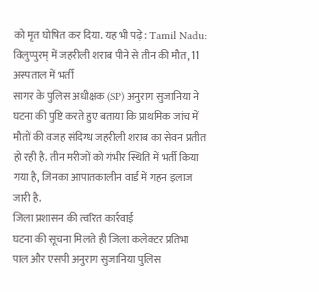को मृत घोषित कर दिया. यह भी पढ़े: Tamil Nadu: विलुप्पुरम् में जहरीली शराब पीने से तीन की मौत, 11 अस्पताल में भर्ती
सागर के पुलिस अधीक्षक (SP) अनुराग सुजानिया ने घटना की पुष्टि करते हुए बताया कि प्राथमिक जांच में मौतों की वजह संदिग्ध जहरीली शराब का सेवन प्रतीत हो रही है. तीन मरीजों को गंभीर स्थिति में भर्ती किया गया है, जिनका आपातकालीन वार्ड में गहन इलाज जारी है.
जिला प्रशासन की त्वरित कार्रवाई
घटना की सूचना मिलते ही जिला कलेक्टर प्रतिभा पाल और एसपी अनुराग सुजानिया पुलिस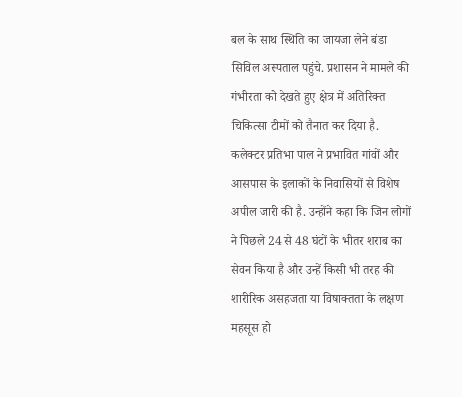बल के साथ स्थिति का जायजा लेने बंडा सिविल अस्पताल पहुंचे. प्रशासन ने मामले की गंभीरता को देखते हुए क्षेत्र में अतिरिक्त चिकित्सा टीमों को तैनात कर दिया है.
कलेक्टर प्रतिभा पाल ने प्रभावित गांवों और आसपास के इलाकों के निवासियों से विशेष अपील जारी की है. उन्होंने कहा कि जिन लोगों ने पिछले 24 से 48 घंटों के भीतर शराब का सेवन किया है और उन्हें किसी भी तरह की शारीरिक असहजता या विषाक्तता के लक्षण महसूस हो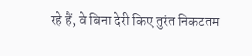रहे हैं, वे बिना देरी किए तुरंत निकटतम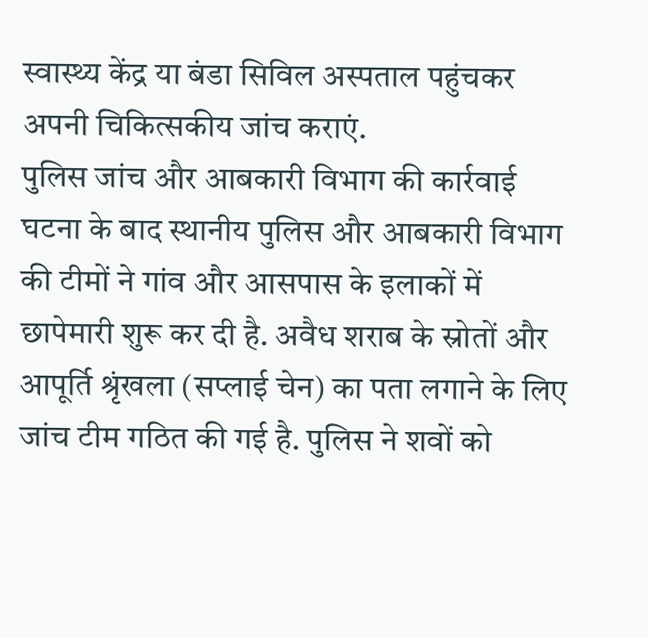स्वास्थ्य केंद्र या बंडा सिविल अस्पताल पहुंचकर अपनी चिकित्सकीय जांच कराएं.
पुलिस जांच और आबकारी विभाग की कार्रवाई
घटना के बाद स्थानीय पुलिस और आबकारी विभाग की टीमों ने गांव और आसपास के इलाकों में छापेमारी शुरू कर दी है. अवैध शराब के स्रोतों और आपूर्ति श्रृंखला (सप्लाई चेन) का पता लगाने के लिए जांच टीम गठित की गई है. पुलिस ने शवों को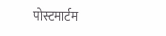पोस्टमार्टम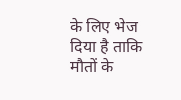के लिए भेज दिया है ताकि मौतों के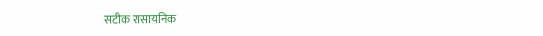सटीक रासायनिक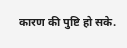कारण की पुष्टि हो सके.